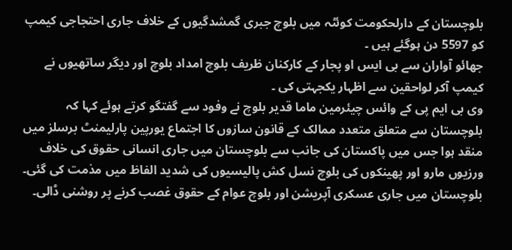بلوچستان کے دارلحکومت کوئٹہ میں بلوچ جبری گمشدگیوں کے خلاف جاری احتجاجی کیمپ کو 5597 دن ہوگئے ہیں ۔
جھائو آواران سے بی ایس او پجار کے کارکنان ظریف بلوچ امداد بلوچ اور دیگر ساتھیوں نے کیمپ آکر لواحقین سے اظہار یکجہتی کی ۔
وی بی ایم پی کے وائس چیئرمین ماما قدیر بلوچ نے وفود سے گفتگو کرتے ہوئے کہا کہ بلوچستان سے متعلق متعدد ممالک کے قانون سازوں کا اجتماع یورپین پارلیمنٹ برسلز میں منقد ہوا جس میں پاکستان کی جانب سے بلوچستان میں جاری انسانی حقوق کی خلاف ورزیوں مارو اور پھینکوں کی بلوچ نسل کش پالیسیوں کی شدید الفاظ میں مذمت کی گئی۔ بلوچستان میں جاری عسکری آپریشن اور بلوچ عوام کے حقوق غصب کرنے پر روشنی ڈالی۔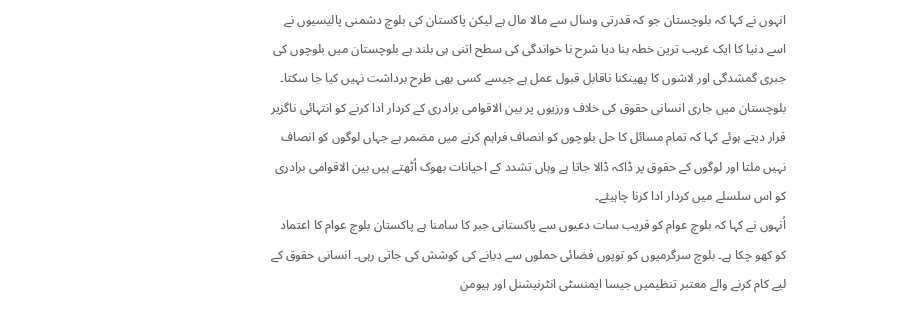انہوں نے کہا کہ بلوچستان جو کہ قدرتی وسال سے مالا مال ہے لیکن پاکستان کی بلوچ دشمنی پالیسیوں نے اسے دنیا کا ایک غریب ترین خطہ بنا دیا شرح نا خواندگی کی سطح اتنی ہی بلند ہے بلوچستان میں بلوچوں کی جبری گمشدگی اور لاشوں کا پھینکنا ناقابل قبول عمل ہے جیسے کسی بھی طرح برداشت نہیں کیا جا سکتا۔ بلوچستان میں جاری انسانی حقوق کی خلاف ورزیوں پر بین الاقوامی برادری کے کردار ادا کرنے کو انتہائی ناگزیر قرار دیتے ہوئے کہا کہ تمام مسائل کا حل بلوچوں کو انصاف فراہم کرنے میں مضمر ہے جہاں لوگوں کو انصاف نہیں ملتا اور لوگوں کے حقوق پر ڈاکہ ڈالا جاتا ہے وہاں تشدد کے احیانات بھوک اُٹھتے ہیں بین الاقوامی برادری کو اس سلسلے میں کردار ادا کرنا چاہیئے۔
اُنہوں نے کہا کہ بلوچ عوام کو قریب سات دعیوں سے پاکستانی جبر کا سامنا ہے پاکستان بلوچ عوام کا اعتماد کو کھو چکا ہے۔ بلوچ سرگرمیوں کو توپوں فضائی حملوں سے دبانے کی کوشش کی جاتی رہی۔ انسانی حقوق کے لیے کام کرنے والے معتبر تنظیمیں جیسا ایمنسٹی انٹرنیشنل اور ہیومن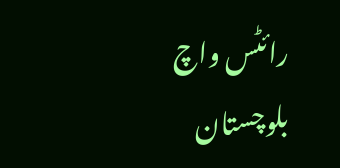رائٹس واچ بلوچستان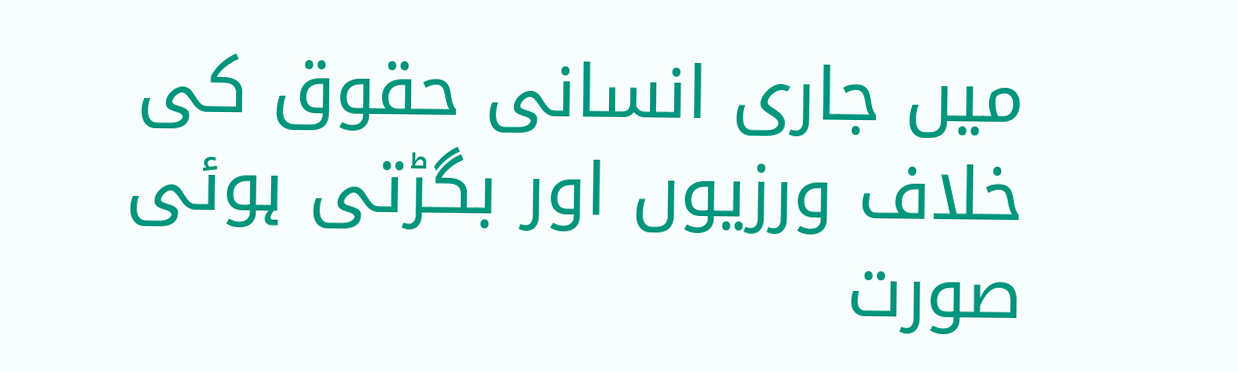میں جاری انسانی حقوق کی خلاف ورزیوں اور بگڑتی ہوئی صورت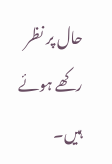حال پر نظر رکھے ہوئے ہیں۔